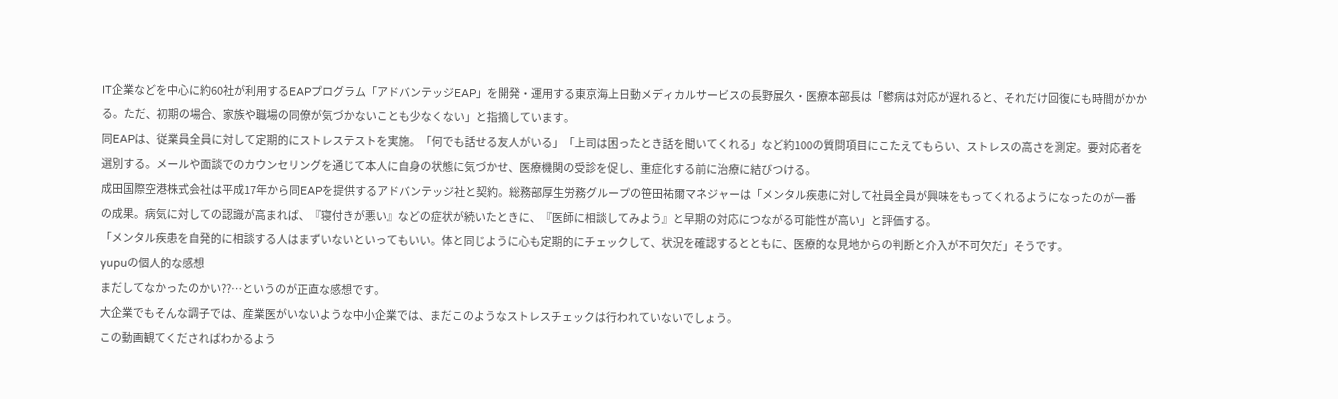IT企業などを中心に約60社が利用するEAPプログラム「アドバンテッジEAP」を開発・運用する東京海上日動メディカルサービスの長野展久・医療本部長は「鬱病は対応が遅れると、それだけ回復にも時間がかかる。ただ、初期の場合、家族や職場の同僚が気づかないことも少なくない」と指摘しています。
同EAPは、従業員全員に対して定期的にストレステストを実施。「何でも話せる友人がいる」「上司は困ったとき話を聞いてくれる」など約100の質問項目にこたえてもらい、ストレスの高さを測定。要対応者を選別する。メールや面談でのカウンセリングを通じて本人に自身の状態に気づかせ、医療機関の受診を促し、重症化する前に治療に結びつける。
成田国際空港株式会社は平成17年から同EAPを提供するアドバンテッジ社と契約。総務部厚生労務グループの笹田祐爾マネジャーは「メンタル疾患に対して社員全員が興味をもってくれるようになったのが一番の成果。病気に対しての認識が高まれば、『寝付きが悪い』などの症状が続いたときに、『医師に相談してみよう』と早期の対応につながる可能性が高い」と評価する。
「メンタル疾患を自発的に相談する人はまずいないといってもいい。体と同じように心も定期的にチェックして、状況を確認するとともに、医療的な見地からの判断と介入が不可欠だ」そうです。
yupuの個人的な感想
まだしてなかったのかい??…というのが正直な感想です。
大企業でもそんな調子では、産業医がいないような中小企業では、まだこのようなストレスチェックは行われていないでしょう。
この動画観てくださればわかるよう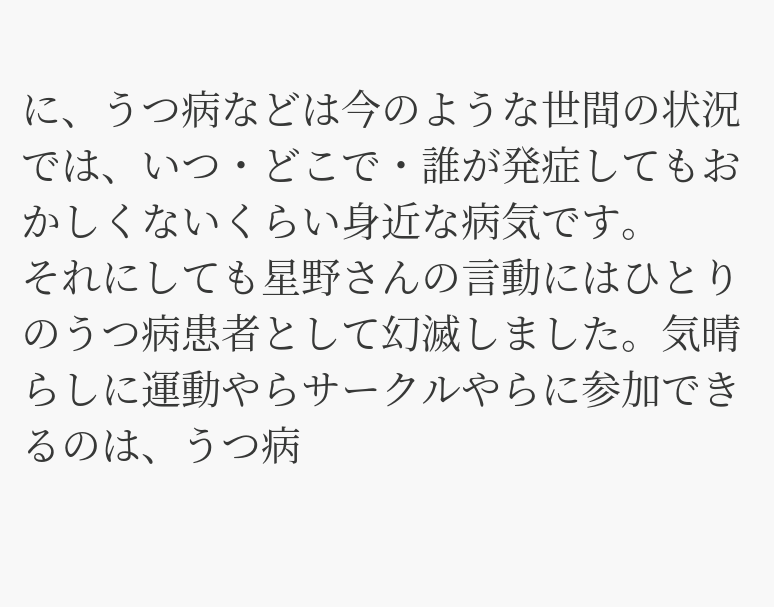に、うつ病などは今のような世間の状況では、いつ・どこで・誰が発症してもおかしくないくらい身近な病気です。
それにしても星野さんの言動にはひとりのうつ病患者として幻滅しました。気晴らしに運動やらサークルやらに参加できるのは、うつ病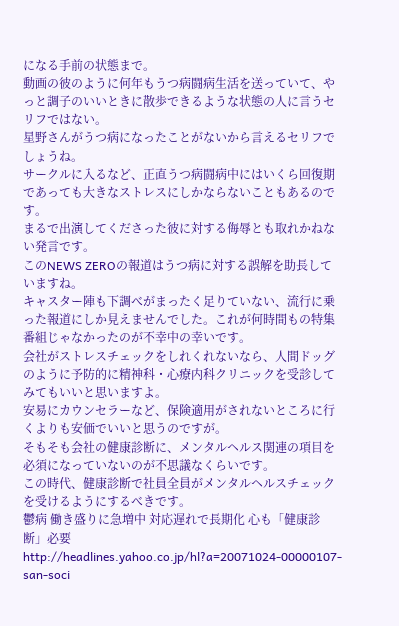になる手前の状態まで。
動画の彼のように何年もうつ病闘病生活を送っていて、やっと調子のいいときに散歩できるような状態の人に言うセリフではない。
星野さんがうつ病になったことがないから言えるセリフでしょうね。
サークルに入るなど、正直うつ病闘病中にはいくら回復期であっても大きなストレスにしかならないこともあるのです。
まるで出演してくださった彼に対する侮辱とも取れかねない発言です。
このNEWS ZEROの報道はうつ病に対する誤解を助長していますね。
キャスター陣も下調べがまったく足りていない、流行に乗った報道にしか見えませんでした。これが何時間もの特集番組じゃなかったのが不幸中の幸いです。
会社がストレスチェックをしれくれないなら、人間ドッグのように予防的に精神科・心療内科クリニックを受診してみてもいいと思いますよ。
安易にカウンセラーなど、保険適用がされないところに行くよりも安価でいいと思うのですが。
そもそも会社の健康診断に、メンタルヘルス関連の項目を必須になっていないのが不思議なくらいです。
この時代、健康診断で社員全員がメンタルヘルスチェックを受けるようにするべきです。
鬱病 働き盛りに急増中 対応遅れで長期化 心も「健康診断」必要
http://headlines.yahoo.co.jp/hl?a=20071024-00000107-san-soci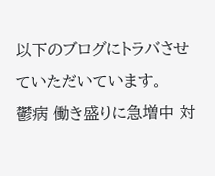以下のブログにトラバさせていただいています。
鬱病 働き盛りに急増中 対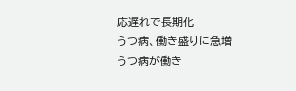応遅れで長期化
うつ病、働き盛りに急増
うつ病が働き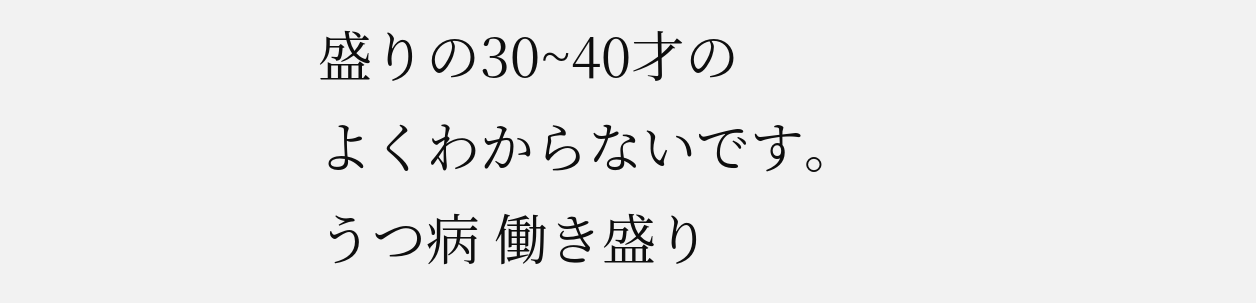盛りの30~40才の
よくわからないです。
うつ病 働き盛り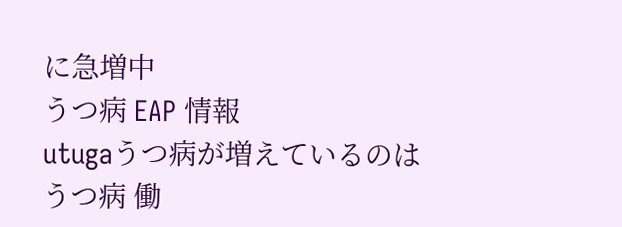に急増中
うつ病 EAP 情報
utugaうつ病が増えているのは
うつ病 働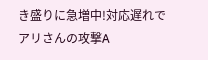き盛りに急増中!対応遅れで
アリさんの攻撃A